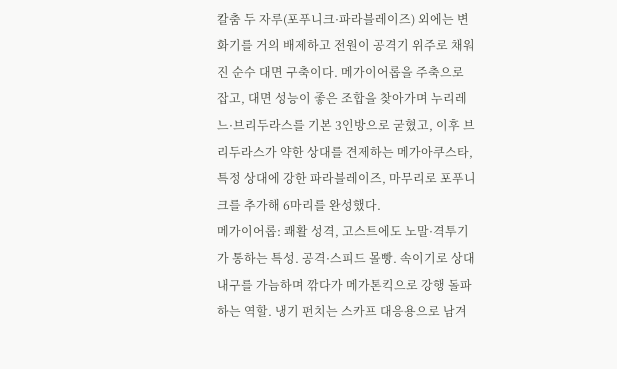칼춤 두 자루(포푸니크·파라블레이즈) 외에는 변화기를 거의 배제하고 전원이 공격기 위주로 채워진 순수 대면 구축이다. 메가이어롭을 주축으로 잡고, 대면 성능이 좋은 조합을 찾아가며 누리레느·브리두라스를 기본 3인방으로 굳혔고, 이후 브리두라스가 약한 상대를 견제하는 메가아쿠스타, 특정 상대에 강한 파라블레이즈, 마무리로 포푸니크를 추가해 6마리를 완성했다.
메가이어롭: 쾌활 성격, 고스트에도 노말·격투기가 통하는 특성. 공격·스피드 몰빵. 속이기로 상대 내구를 가늠하며 깎다가 메가톤킥으로 강행 돌파하는 역할. 냉기 펀치는 스카프 대응용으로 남겨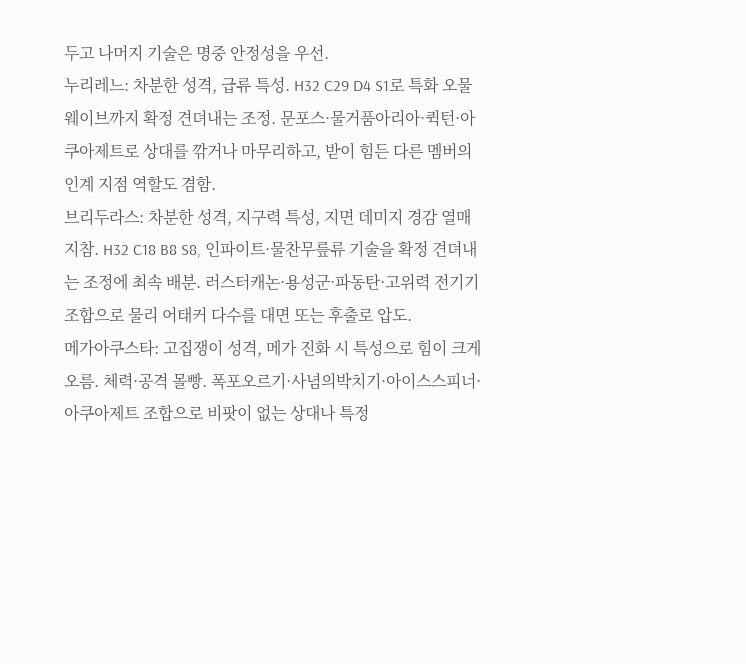두고 나머지 기술은 명중 안정성을 우선.
누리레느: 차분한 성격, 급류 특성. H32 C29 D4 S1로 특화 오물웨이브까지 확정 견뎌내는 조정. 문포스·물거품아리아·퀵턴·아쿠아제트로 상대를 깎거나 마무리하고, 받이 힘든 다른 멤버의 인계 지점 역할도 겸함.
브리두라스: 차분한 성격, 지구력 특성, 지면 데미지 경감 열매 지참. H32 C18 B8 S8, 인파이트·물찬무릎류 기술을 확정 견뎌내는 조정에 최속 배분. 러스터캐논·용성군·파동탄·고위력 전기기 조합으로 물리 어태커 다수를 대면 또는 후출로 압도.
메가아쿠스타: 고집쟁이 성격, 메가 진화 시 특성으로 힘이 크게 오름. 체력·공격 몰빵. 폭포오르기·사념의박치기·아이스스피너·아쿠아제트 조합으로 비팟이 없는 상대나 특정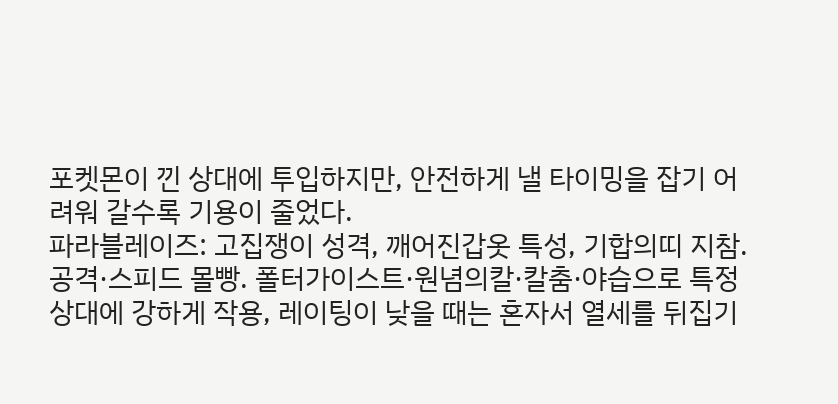포켓몬이 낀 상대에 투입하지만, 안전하게 낼 타이밍을 잡기 어려워 갈수록 기용이 줄었다.
파라블레이즈: 고집쟁이 성격, 깨어진갑옷 특성, 기합의띠 지참. 공격·스피드 몰빵. 폴터가이스트·원념의칼·칼춤·야습으로 특정 상대에 강하게 작용, 레이팅이 낮을 때는 혼자서 열세를 뒤집기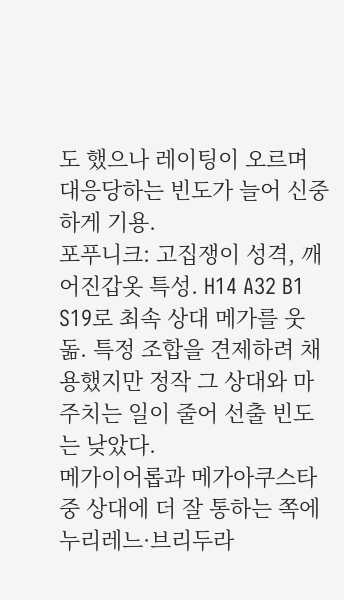도 했으나 레이팅이 오르며 대응당하는 빈도가 늘어 신중하게 기용.
포푸니크: 고집쟁이 성격, 깨어진갑옷 특성. H14 A32 B1 S19로 최속 상대 메가를 웃돎. 특정 조합을 견제하려 채용했지만 정작 그 상대와 마주치는 일이 줄어 선출 빈도는 낮았다.
메가이어롭과 메가아쿠스타 중 상대에 더 잘 통하는 쪽에 누리레느·브리두라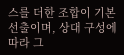스를 더한 조합이 기본 선출이며, 상대 구성에 따라 그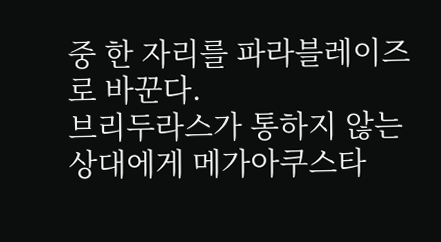중 한 자리를 파라블레이즈로 바꾼다.
브리두라스가 통하지 않는 상대에게 메가아쿠스타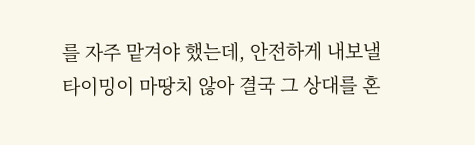를 자주 맡겨야 했는데, 안전하게 내보낼 타이밍이 마땅치 않아 결국 그 상대를 혼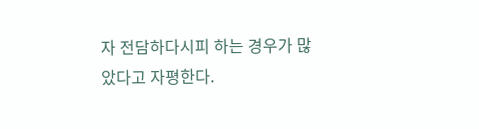자 전담하다시피 하는 경우가 많았다고 자평한다.